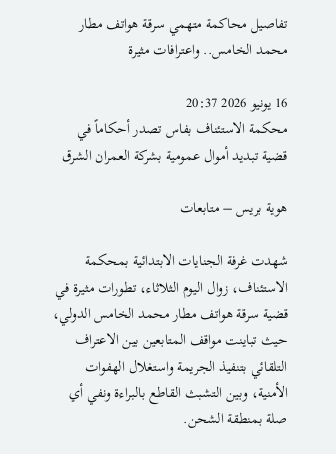تفاصيل محاكمة متهمي سرقة هواتف مطار محمد الخامس.. واعترافات مثيرة

16 يونيو 2026 20:37
محكمة الاستئناف بفاس تصدر أحكاماً في قضية تبديد أموال عمومية بشركة العمران الشرق

هوية بريس – متابعات

شهدت غرفة الجنايات الابتدائية بمحكمة الاستئناف، زوال اليوم الثلاثاء، تطورات مثيرة في قضية سرقة هواتف مطار محمد الخامس الدولي، حيث تباينت مواقف المتابعين بين الاعتراف التلقائي بتنفيذ الجريمة واستغلال الهفوات الأمنية، وبين التشبث القاطع بالبراءة ونفي أي صلة بمنطقة الشحن.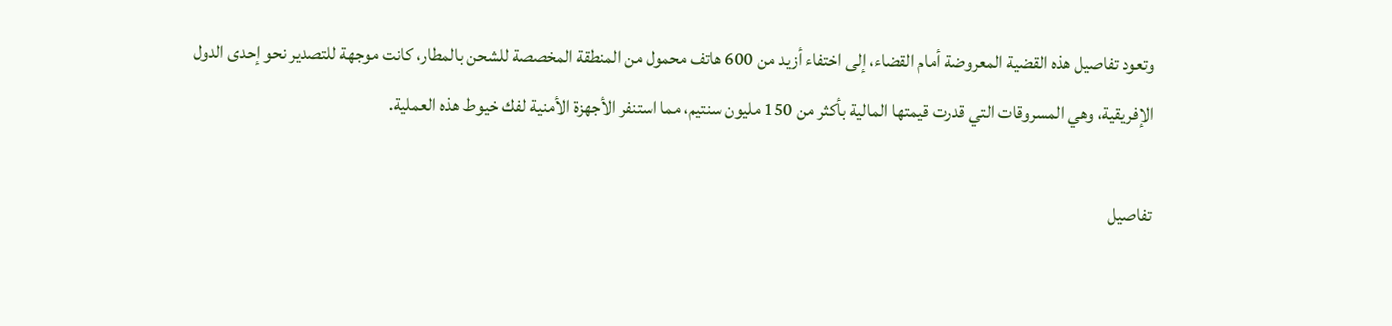وتعود تفاصيل هذه القضية المعروضة أمام القضاء، إلى اختفاء أزيد من 600 هاتف محمول من المنطقة المخصصة للشحن بالمطار، كانت موجهة للتصدير نحو إحدى الدول الإفريقية، وهي المسروقات التي قدرت قيمتها المالية بأكثر من 150 مليون سنتيم، مما استنفر الأجهزة الأمنية لفك خيوط هذه العملية.

تفاصيل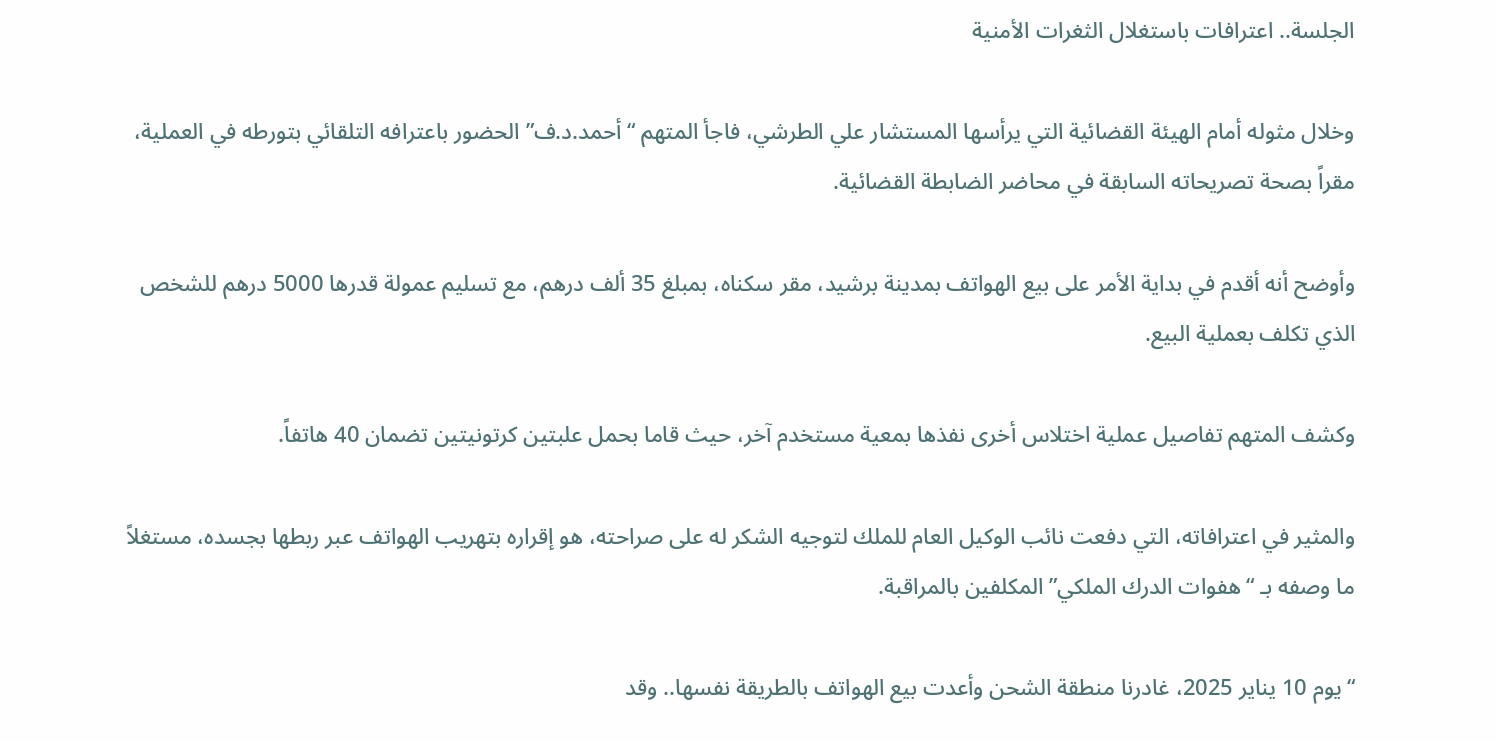الجلسة.. اعترافات باستغلال الثغرات الأمنية

وخلال مثوله أمام الهيئة القضائية التي يرأسها المستشار علي الطرشي، فاجأ المتهم “أحمد.د.ف” الحضور باعترافه التلقائي بتورطه في العملية، مقراً بصحة تصريحاته السابقة في محاضر الضابطة القضائية.

وأوضح أنه أقدم في بداية الأمر على بيع الهواتف بمدينة برشيد، مقر سكناه، بمبلغ 35 ألف درهم، مع تسليم عمولة قدرها 5000 درهم للشخص الذي تكلف بعملية البيع.

وكشف المتهم تفاصيل عملية اختلاس أخرى نفذها بمعية مستخدم آخر، حيث قاما بحمل علبتين كرتونيتين تضمان 40 هاتفاً.

والمثير في اعترافاته، التي دفعت نائب الوكيل العام للملك لتوجيه الشكر له على صراحته، هو إقراره بتهريب الهواتف عبر ربطها بجسده، مستغلاً ما وصفه بـ “هفوات الدرك الملكي” المكلفين بالمراقبة.

“يوم 10 يناير 2025، غادرنا منطقة الشحن وأعدت بيع الهواتف بالطريقة نفسها.. وقد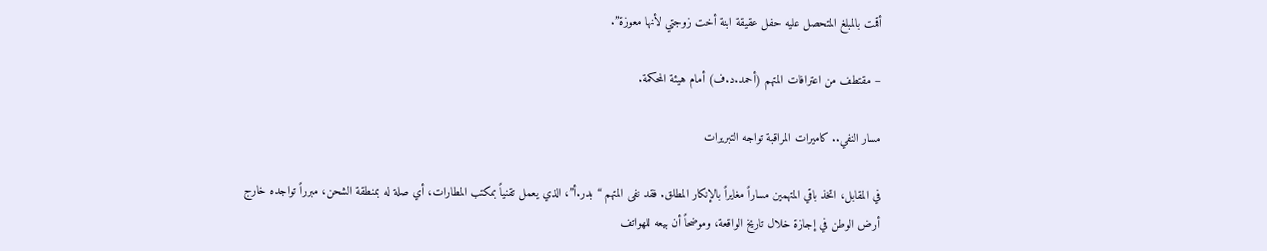أقمت بالمبلغ المتحصل عليه حفل عقيقة ابنة أخت زوجتي لأنها معوزة”.

– مقتطف من اعترافات المتهم (أحمد.د.ف) أمام هيئة المحكمة.

مسار النفي.. كاميرات المراقبة تواجه التبريرات

في المقابل، اتخذ باقي المتهمين مساراً مغايراً بالإنكار المطلق. فقد نفى المتهم “بدر.أ”، الذي يعمل تقنياً بمكتب المطارات، أي صلة له بمنطقة الشحن، مبرراً تواجده خارج أرض الوطن في إجازة خلال تاريخ الواقعة، وموضحاً أن بيعه للهواتف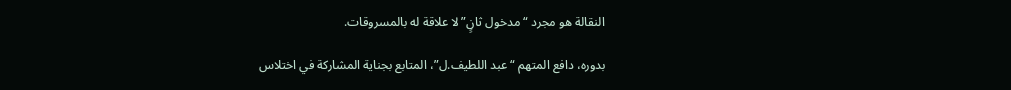النقالة هو مجرد “مدخول ثانٍ” لا علاقة له بالمسروقات.

بدوره، دافع المتهم “عبد اللطيف.ل”، المتابع بجناية المشاركة في اختلاس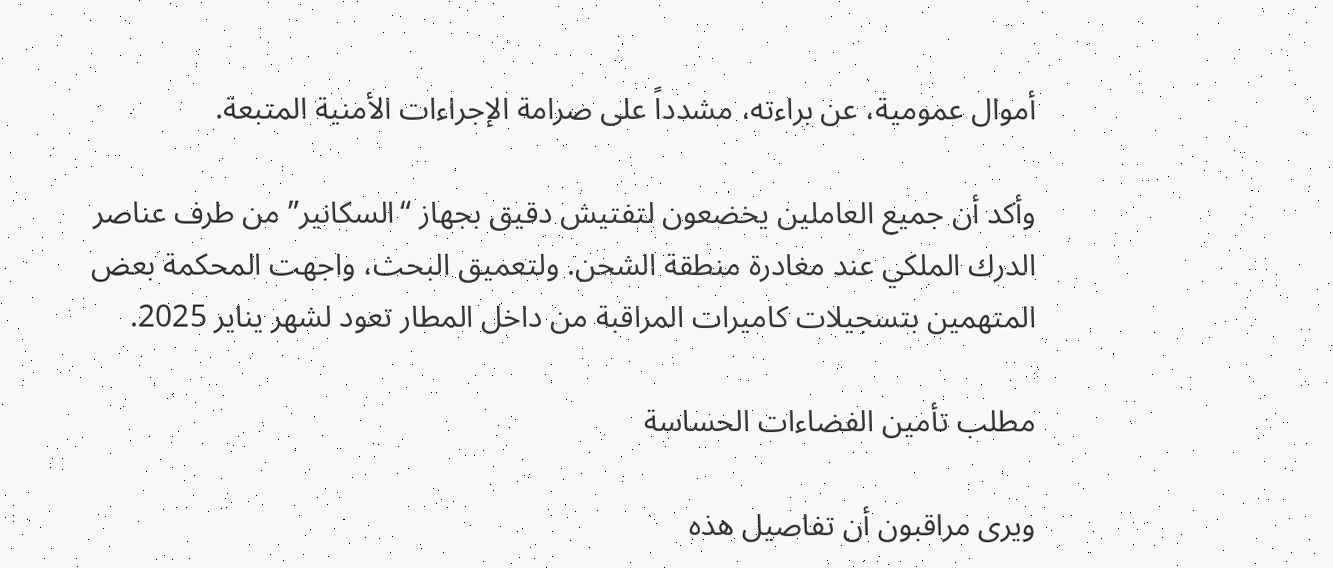أموال عمومية، عن براءته، مشدداً على صرامة الإجراءات الأمنية المتبعة.

وأكد أن جميع العاملين يخضعون لتفتيش دقيق بجهاز “السكانير” من طرف عناصر الدرك الملكي عند مغادرة منطقة الشحن. ولتعميق البحث، واجهت المحكمة بعض المتهمين بتسجيلات كاميرات المراقبة من داخل المطار تعود لشهر يناير 2025.

مطلب تأمين الفضاءات الحساسة

ويرى مراقبون أن تفاصيل هذه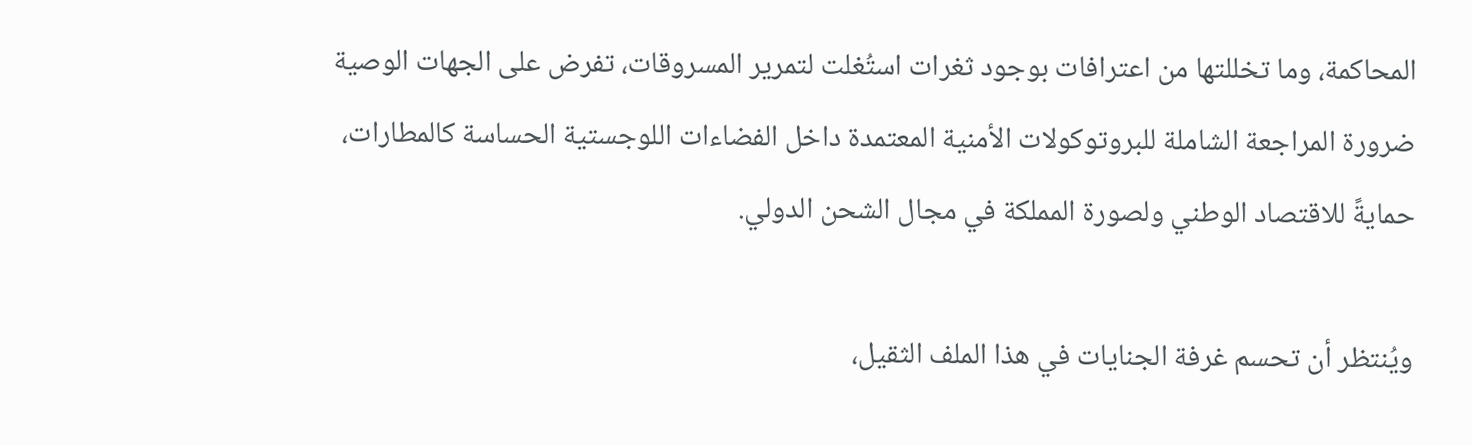المحاكمة، وما تخللتها من اعترافات بوجود ثغرات استُغلت لتمرير المسروقات، تفرض على الجهات الوصية ضرورة المراجعة الشاملة للبروتوكولات الأمنية المعتمدة داخل الفضاءات اللوجستية الحساسة كالمطارات، حمايةً للاقتصاد الوطني ولصورة المملكة في مجال الشحن الدولي.

ويُنتظر أن تحسم غرفة الجنايات في هذا الملف الثقيل،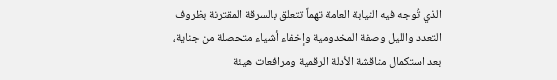الذي تُوجه فيه النيابة العامة تهماً تتعلق بالسرقة المقترنة بظروف التعدد والليل وصفة المخدومية وإخفاء أشياء متحصلة من جناية، بعد استكمال مناقشة الأدلة الرقمية ومرافعات هيئة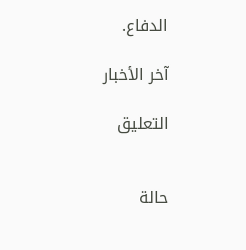الدفاع.

آخر الأخبار

التعليق


حالة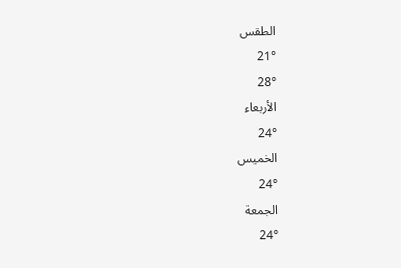الطقس
21°
28°
الأربعاء
24°
الخميس
24°
الجمعة
24°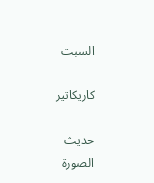السبت

كاريكاتير

حديث الصورة